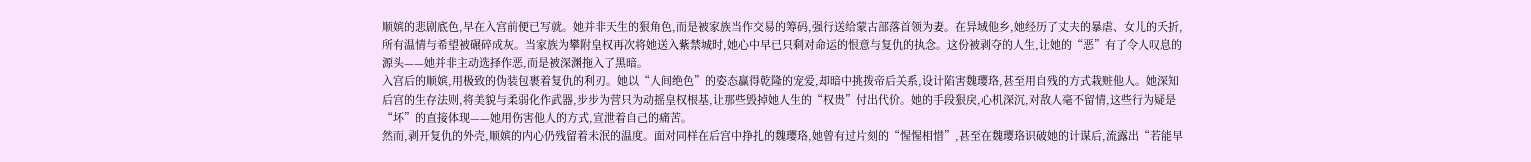顺嫔的悲剧底色,早在入宫前便已写就。她并非天生的狠角色,而是被家族当作交易的筹码,强行送给蒙古部落首领为妻。在异域他乡,她经历了丈夫的暴虐、女儿的夭折,所有温情与希望被碾碎成灰。当家族为攀附皇权再次将她送入紫禁城时,她心中早已只剩对命运的恨意与复仇的执念。这份被剥夺的人生,让她的“恶”有了令人叹息的源头——她并非主动选择作恶,而是被深渊拖入了黑暗。
入宫后的顺嫔,用极致的伪装包裹着复仇的利刃。她以“人间绝色”的姿态赢得乾隆的宠爱,却暗中挑拨帝后关系,设计陷害魏璎珞,甚至用自残的方式栽赃他人。她深知后宫的生存法则,将美貌与柔弱化作武器,步步为营只为动摇皇权根基,让那些毁掉她人生的“权贵”付出代价。她的手段狠戾,心机深沉,对敌人毫不留情,这些行为疑是“坏”的直接体现——她用伤害他人的方式,宣泄着自己的痛苦。
然而,剥开复仇的外壳,顺嫔的内心仍残留着未泯的温度。面对同样在后宫中挣扎的魏璎珞,她曾有过片刻的“惺惺相惜”,甚至在魏璎珞识破她的计谋后,流露出“若能早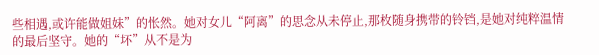些相遇,或许能做姐妹”的怅然。她对女儿“阿离”的思念从未停止,那枚随身携带的铃铛,是她对纯粹温情的最后坚守。她的“坏”从不是为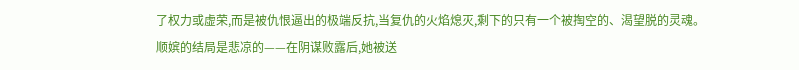了权力或虚荣,而是被仇恨逼出的极端反抗,当复仇的火焰熄灭,剩下的只有一个被掏空的、渴望脱的灵魂。
顺嫔的结局是悲凉的——在阴谋败露后,她被送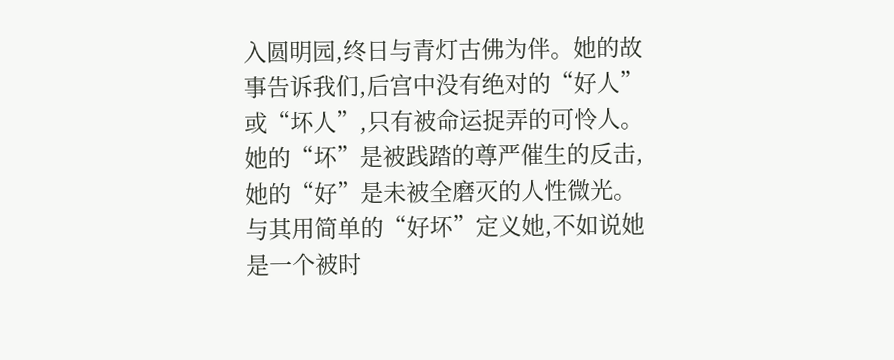入圆明园,终日与青灯古佛为伴。她的故事告诉我们,后宫中没有绝对的“好人”或“坏人”,只有被命运捉弄的可怜人。她的“坏”是被践踏的尊严催生的反击,她的“好”是未被全磨灭的人性微光。与其用简单的“好坏”定义她,不如说她是一个被时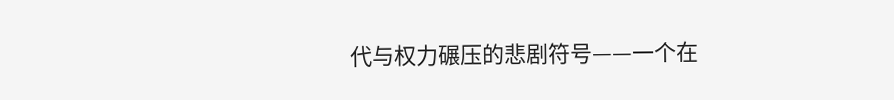代与权力碾压的悲剧符号——一个在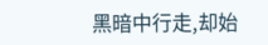黑暗中行走,却始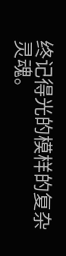终记得光的模样的复杂灵魂。